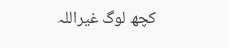کچھ لوگ غیراللہ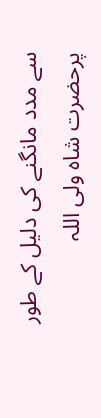سے مدد مانگنے کی دلیل کے طور پرحضرت شاہ ولی اللہ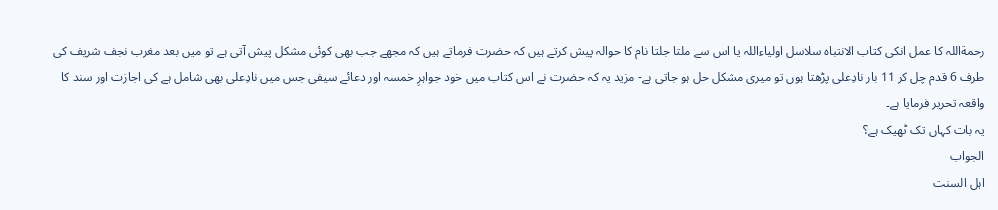رحمةاللہ کا عمل انکی کتاب الانتباہ سلاسل اولیاءاللہ یا اس سے ملتا جلتا نام کا حوالہ پیش کرتے ہیں کہ حضرت فرماتے ہیں کہ مجھے جب بھی کوئی مشکل پیش آتی ہے تو میں بعد مغرب نجف شریف کی طرف 6 قدم چل کر 11 بار نادِعلی پڑھتا ہوں تو میری مشکل حل ہو جاتی ہے- مزید یہ کہ حضرت نے اس کتاب میں خود جواہرِ خمسہ اور دعائے سیفی جس میں نادِعلی بھی شامل ہے کی اجازت اور سند کا واقعہ تحریر فرمایا ہے۔
یہ بات کہاں تک ٹھیک ہے؟
الجواب
اہل السنت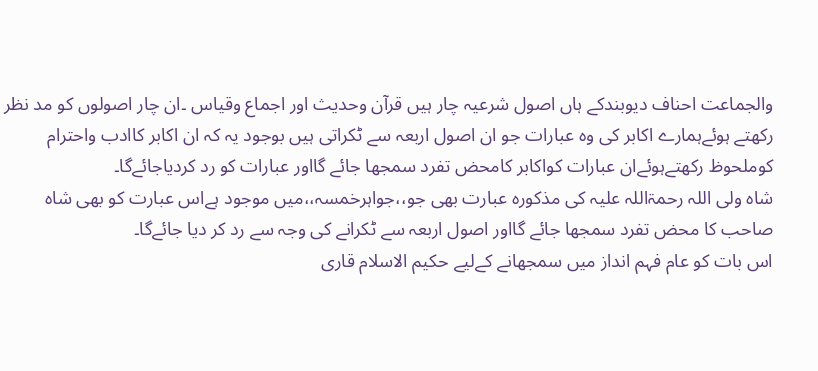والجماعت احناف دیوبندکے ہاں اصول شرعیہ چار ہیں قرآن وحدیث اور اجماع وقیاس ۔ان چار اصولوں کو مد نظر رکھتے ہوئےہمارے اکابر کی وہ عبارات جو ان اصول اربعہ سے ٹکراتی ہیں بوجود یہ کہ ان اکابر کاادب واحترام کوملحوظ رکھتےہوئےان عبارات کواکابر کامحض تفرد سمجھا جائے گااور عبارات کو رد کردیاجائےگا۔
شاہ ولی اللہ رحمۃاللہ علیہ کی مذکورہ عبارت بھی جو،،جواہرخمسہ،،میں موجود ہےاس عبارت کو بھی شاہ صاحب کا محض تفرد سمجھا جائے گااور اصول اربعہ سے ٹکرانے کی وجہ سے رد کر دیا جائےگا۔
اس بات کو عام فہم انداز میں سمجھانے کےلیے حکیم الاسلام قاری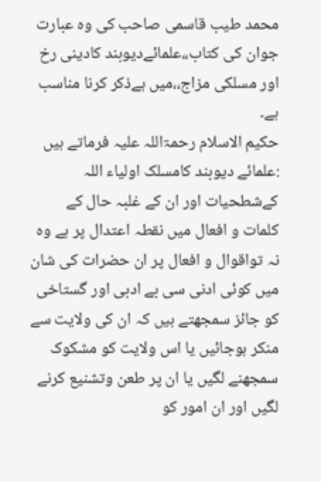محمد طیب قاسمی صاحب کی وہ عبارت جوان کی کتاب،،علمائےدیوبند کادینی رخ اور مسلکی مزاج،،میں ہےذکر کرنا مناسب ہے۔
حکیم الاسلام رحمۃاللہ علیہ فرماتے ہیں :علمائے دیوبند کامسلک اولیاء اللہ کےشطحیات اور ان کے غلبہ حال کے کلمات و افعال میں نقطہ اعتدال پر ہے وہ نہ تواقوال و افعال پر ان حضرات کی شان میں کوئی ادنی سی بے ادبی اور گستاخی کو جائز سمجھتے ہیں کہ ان کی ولایت سے منکر ہوجائیں یا اس ولایت کو مشکوک سمجھنے لگیں یا ان پر طعن وتشنیع کرنے لگیں اور ان امور کو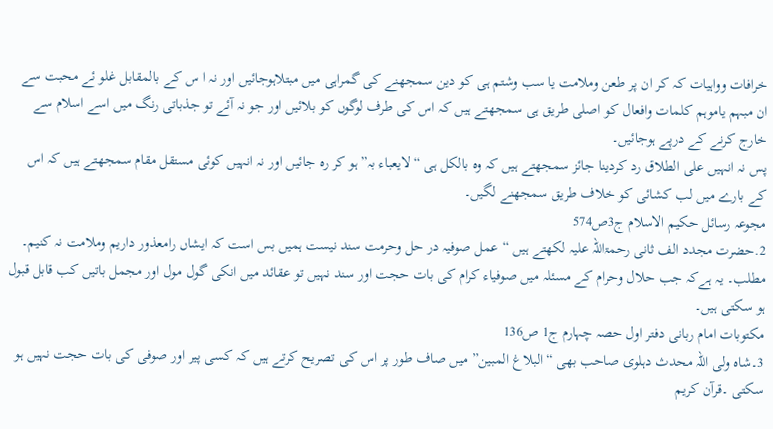خرافات وواہیات کہ کر ان پر طعن وملامت یا سب وشتم ہی کو دین سمجھنے کی گمراہی میں مبتلاہوجائیں اور نہ ا س کے بالمقابل غلو ئے محبت سے ان مبہم یاموہم کلمات وافعال کو اصلی طریق ہی سمجھتے ہیں کہ اس کی طرف لوگوں کو بلائیں اور جو نہ آئے تو جذباتی رنگ میں اسے اسلام سے خارج کرنے کے درپے ہوجائیں۔
پس نہ انہیں علی الطلاق رد کردینا جائز سمجھتے ہیں کہ وہ بالکل ہی “لایعباء بہ”ہو کر رہ جائیں اور نہ انہیں کوئی مستقل مقام سمجھتے ہیں کہ اس کے بارے میں لب کشائی کو خلاف طریق سمجھنے لگیں۔
مجوعہ رسائل حکیم الاسلام ج3ص574
2.حضرت مجدد الف ثانی رحمۃاللہ علیہ لکھتے ہیں “عمل صوفیہ در حل وحرمت سند نیست ہمیں بس است کہ ایشاں رامعذور داریم وملامت نہ کنیم۔
مطلب۔ یہ ہےکہ جب حلال وحرام کے مسئلہ میں صوفیاء کرام کی بات حجت اور سند نہیں تو عقائد میں انکی گول مول اور مجمل باتیں کب قابل قبول ہو سکتی ہیں۔
مکتوبات امام ربانی دفتر اول حصہ چہارم ج1 ص136
3۔شاہ ولی اللہ محدث دہلوی صاحب بھی “البلاغ المبین” میں صاف طور پر اس کی تصریح کرتے ہیں کہ کسی پیر اور صوفی کی بات حجت نہیں ہو سکتی ۔قرآن کریم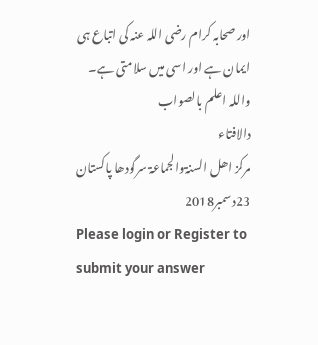اور صحابہ کرام رضی اللہ عنہ کی اتباع ہی ایمان ہے اور اسی میں سلامتی ہے۔
واللہ اعلم بالصواب
دالافتاء
مرکز اھل السنۃوالجماعۃ سرگودھا پاکستان
23دسمبر2018
Please login or Register to submit your answer